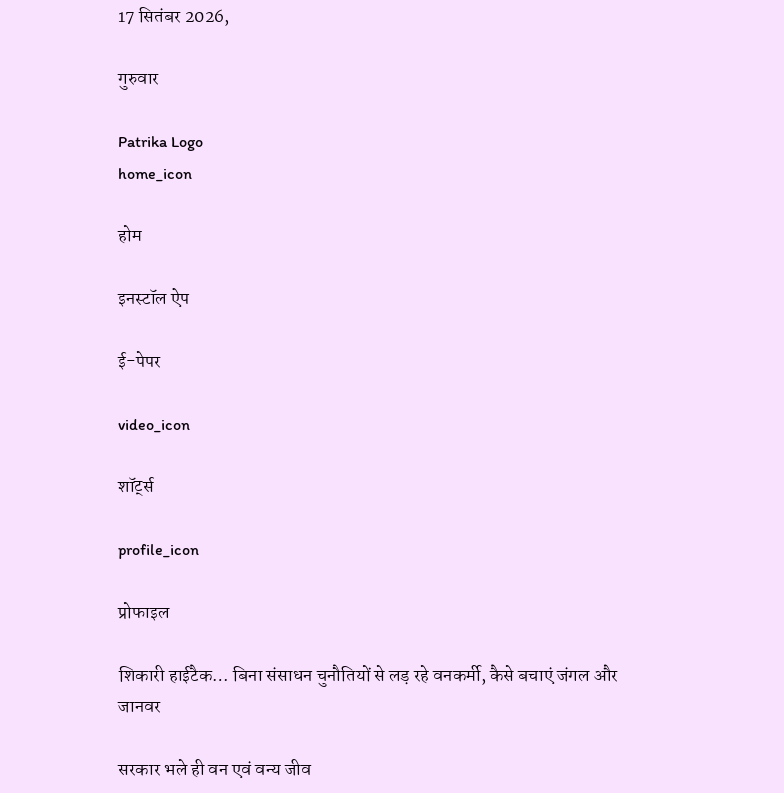17 सितंबर 2026,

गुरुवार

Patrika Logo
home_icon

होम

इनस्टॉल ऐप

ई-पेपर

video_icon

शॉर्ट्स

profile_icon

प्रोफाइल

शिकारी हाईटैक… बिना संसाधन चुनौतियों से लड़ रहे वनकर्मी, कैसे बचाएं जंगल और जानवर

सरकार भले ही वन एवं वन्य जीव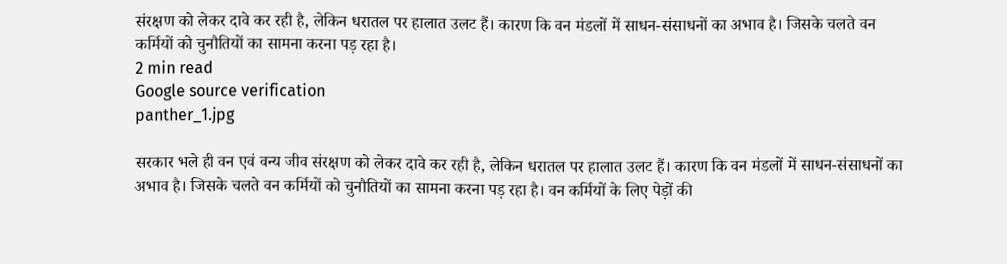संरक्षण को लेकर दावे कर रही है, लेकिन धरातल पर हालात उलट हैं। कारण कि वन मंडलों में साधन-संसाधनों का अभाव है। जिसके चलते वन कर्मियों को चुनौतियों का सामना करना पड़ रहा है।
2 min read
Google source verification
panther_1.jpg

सरकार भले ही वन एवं वन्य जीव संरक्षण को लेकर दावे कर रही है, लेकिन धरातल पर हालात उलट हैं। कारण कि वन मंडलों में साधन-संसाधनों का अभाव है। जिसके चलते वन कर्मियों को चुनौतियों का सामना करना पड़ रहा है। वन कर्मियों के लिए पेड़ों की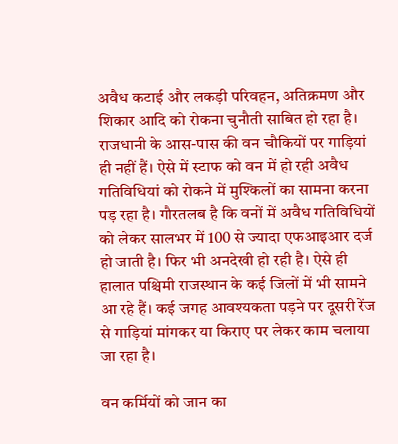अवैध कटाई और लकड़ी परिवहन, अतिक्रमण और शिकार आदि को रोकना चुनौती साबित हो रहा है। राजधानी के आस-पास की वन चौकियों पर गाड़ियां ही नहीं हैं। ऐसे में स्टाफ को वन में हो रही अवैध गतिविधियां को रोकने में मुश्किलों का सामना करना पड़ रहा है। गौरतलब है कि वनों में अवैध गतिविधियों को लेकर सालभर में 100 से ज्यादा एफआइआर दर्ज हो जाती है। फिर भी अनदेखी हो रही है। ऐसे ही हालात पश्चिमी राजस्थान के कई जिलों में भी सामने आ रहे हैं। कई जगह आवश्यकता पड़ने पर दूसरी रेंज से गाड़ियां मांगकर या किराए पर लेकर काम चलाया जा रहा है।

वन कर्मियों को जान का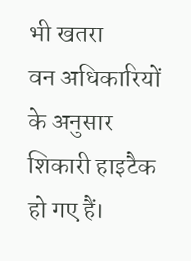भी खतरा
वन अधिकारियों के अनुसार शिकारी हाइटैक हो गए हैं।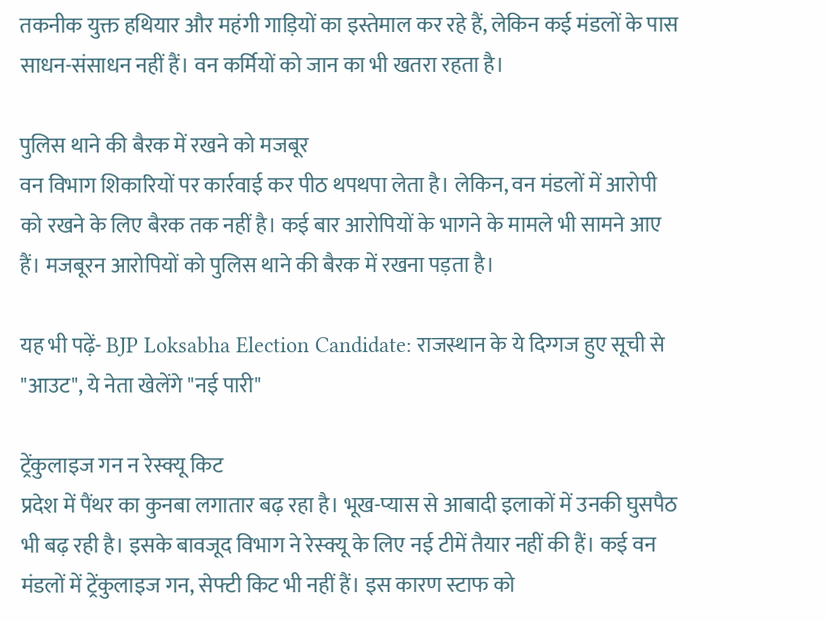तकनीक युक्त हथियार और महंगी गाड़ियों का इस्तेमाल कर रहे हैं, लेकिन कई मंडलों के पास साधन-संसाधन नहीं हैं। वन कर्मियों को जान का भी खतरा रहता है।

पुलिस थाने की बैरक में रखने को मजबूर
वन विभाग शिकारियों पर कार्रवाई कर पीठ थपथपा लेता है। लेकिन, वन मंडलों में आरोपी को रखने के लिए बैरक तक नहीं है। कई बार आरोपियों के भागने के मामले भी सामने आए हैं। मजबूरन आरोपियों को पुलिस थाने की बैरक में रखना पड़ता है।

यह भी पढ़ें- BJP Loksabha Election Candidate: राजस्थान के ये दिग्गज हुए सूची से "आउट", ये नेता खेलेंगे "नई पारी"

ट्रेंकुलाइज गन न रेस्क्यू किट
प्रदेश में पैंथर का कुनबा लगातार बढ़ रहा है। भूख-प्यास से आबादी इलाकों में उनकी घुसपैठ भी बढ़ रही है। इसके बावजूद विभाग ने रेस्क्यू के लिए नई टीमें तैयार नहीं की हैं। कई वन मंडलों में ट्रेंकुलाइज गन, सेफ्टी किट भी नहीं हैं। इस कारण स्टाफ को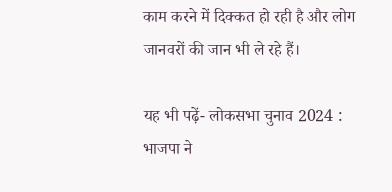काम करने में दिक्कत हो रही है और लोग जानवरों की जान भी ले रहे हैं।

यह भी पढ़ें- लोकसभा चुनाव 2024 : भाजपा ने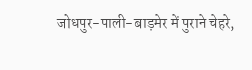जोधपुर-पाली-बाड़मेर में पुराने चेहरे,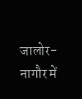जालोर-नागौर में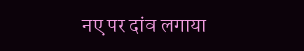नए पर दांव लगाया